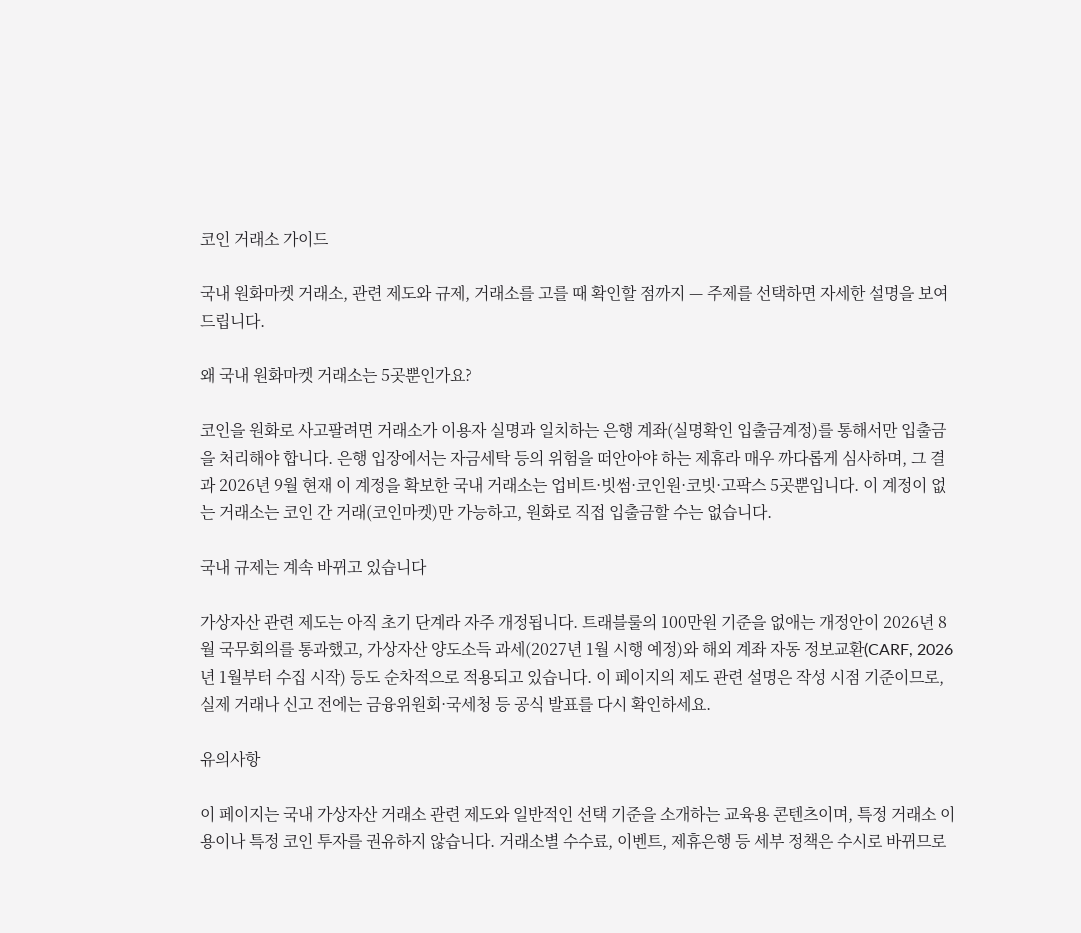코인 거래소 가이드

국내 원화마켓 거래소, 관련 제도와 규제, 거래소를 고를 때 확인할 점까지 — 주제를 선택하면 자세한 설명을 보여드립니다.

왜 국내 원화마켓 거래소는 5곳뿐인가요?

코인을 원화로 사고팔려면 거래소가 이용자 실명과 일치하는 은행 계좌(실명확인 입출금계정)를 통해서만 입출금을 처리해야 합니다. 은행 입장에서는 자금세탁 등의 위험을 떠안아야 하는 제휴라 매우 까다롭게 심사하며, 그 결과 2026년 9월 현재 이 계정을 확보한 국내 거래소는 업비트·빗썸·코인원·코빗·고팍스 5곳뿐입니다. 이 계정이 없는 거래소는 코인 간 거래(코인마켓)만 가능하고, 원화로 직접 입출금할 수는 없습니다.

국내 규제는 계속 바뀌고 있습니다

가상자산 관련 제도는 아직 초기 단계라 자주 개정됩니다. 트래블룰의 100만원 기준을 없애는 개정안이 2026년 8월 국무회의를 통과했고, 가상자산 양도소득 과세(2027년 1월 시행 예정)와 해외 계좌 자동 정보교환(CARF, 2026년 1월부터 수집 시작) 등도 순차적으로 적용되고 있습니다. 이 페이지의 제도 관련 설명은 작성 시점 기준이므로, 실제 거래나 신고 전에는 금융위원회·국세청 등 공식 발표를 다시 확인하세요.

유의사항

이 페이지는 국내 가상자산 거래소 관련 제도와 일반적인 선택 기준을 소개하는 교육용 콘텐츠이며, 특정 거래소 이용이나 특정 코인 투자를 권유하지 않습니다. 거래소별 수수료, 이벤트, 제휴은행 등 세부 정책은 수시로 바뀌므로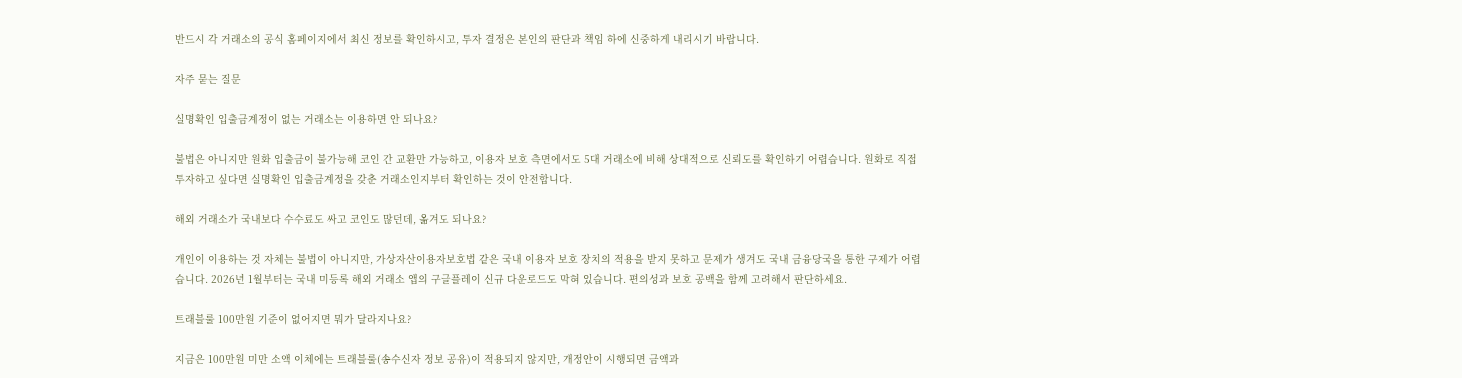반드시 각 거래소의 공식 홈페이지에서 최신 정보를 확인하시고, 투자 결정은 본인의 판단과 책임 하에 신중하게 내리시기 바랍니다.

자주 묻는 질문

실명확인 입출금계정이 없는 거래소는 이용하면 안 되나요?

불법은 아니지만 원화 입출금이 불가능해 코인 간 교환만 가능하고, 이용자 보호 측면에서도 5대 거래소에 비해 상대적으로 신뢰도를 확인하기 어렵습니다. 원화로 직접 투자하고 싶다면 실명확인 입출금계정을 갖춘 거래소인지부터 확인하는 것이 안전합니다.

해외 거래소가 국내보다 수수료도 싸고 코인도 많던데, 옮겨도 되나요?

개인이 이용하는 것 자체는 불법이 아니지만, 가상자산이용자보호법 같은 국내 이용자 보호 장치의 적용을 받지 못하고 문제가 생겨도 국내 금융당국을 통한 구제가 어렵습니다. 2026년 1월부터는 국내 미등록 해외 거래소 앱의 구글플레이 신규 다운로드도 막혀 있습니다. 편의성과 보호 공백을 함께 고려해서 판단하세요.

트래블룰 100만원 기준이 없어지면 뭐가 달라지나요?

지금은 100만원 미만 소액 이체에는 트래블룰(송수신자 정보 공유)이 적용되지 않지만, 개정안이 시행되면 금액과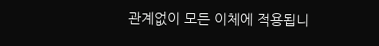관계없이 모든 이체에 적용됩니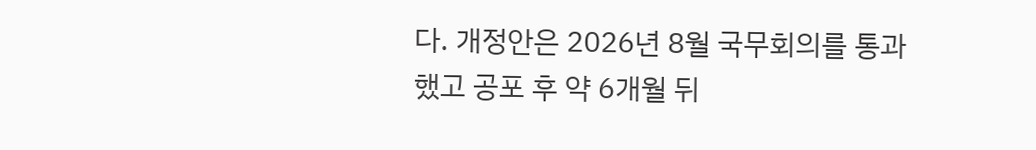다. 개정안은 2026년 8월 국무회의를 통과했고 공포 후 약 6개월 뒤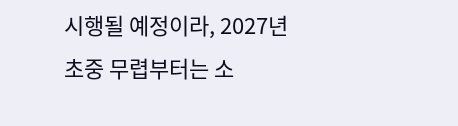시행될 예정이라, 2027년 초중 무렵부터는 소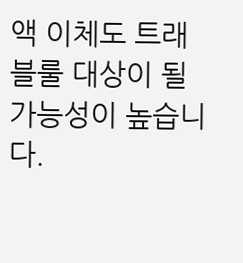액 이체도 트래블룰 대상이 될 가능성이 높습니다.